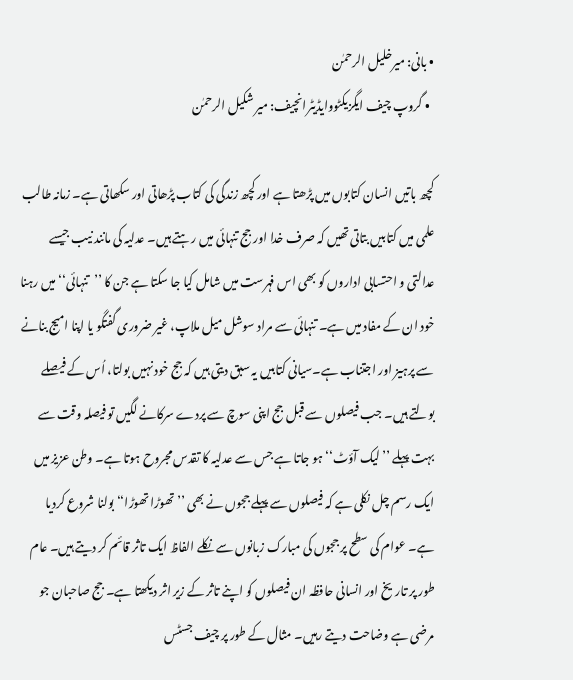• بانی: میرخلیل الرحمٰن
  • گروپ چیف ایگزیکٹووایڈیٹرانچیف: میر شکیل الرحمٰن

کچھ باتیں انسان کتابوں میں پڑھتا ہے اور کچھ زندگی کی کتاب پڑھاتی اور سکھاتی ہے۔ زمانہ طالب علمی میں کتابیں بتاتی تھیں کہ صرف خدا اور جج تنہائی میں رہتے ہیں۔ عدلیہ کی مانند نیب جیسے عدالتی و احتسابی اداروں کو بھی اس فہرست میں شامل کیا جا سکتا ہے جن کا ’’تنہائی‘‘ میں رہنا خود ان کے مفاد میں ہے۔ تنہائی سے مراد سوشل میل ملاپ، غیر ضروری گفتگو یا اپنا امیج بنانے سے پرہیز اور اجتناب ہے۔سیانی کتابیں یہ سبق دیتی ہیں کہ جج خود نہیں بولتا، اُس کے فیصلے بولتے ہیں۔ جب فیصلوں سے قبل جج اپنی سوچ سے پردے سرکانے لگیں تو فیصلہ وقت سے بہت پہلے ’’لیک آؤٹ‘‘ ہو جاتا ہے جس سے عدلیہ کا تقدس مجروح ہوتا ہے۔ وطن عزیز میں ایک رسم چل نکلی ہے کہ فیصلوں سے پہلے ججوں نے بھی ’’تھوڑا تھوڑا‘‘ بولنا شروع کردیا ہے۔ عوام کی سطح پر ججوں کی مبارک زبانوں سے نکلے الفاظ ایک تاثر قائم کر دیتے ہیں۔ عام طور پر تاریخ اور انسانی حافظہ ان فیصلوں کو اپنے تاثر کے زیر اثر دیکھتا ہے۔ جج صاحبان جو مرضی ہے وضاحت دیتے رہیں۔ مثال کے طور پر چیف جسٹس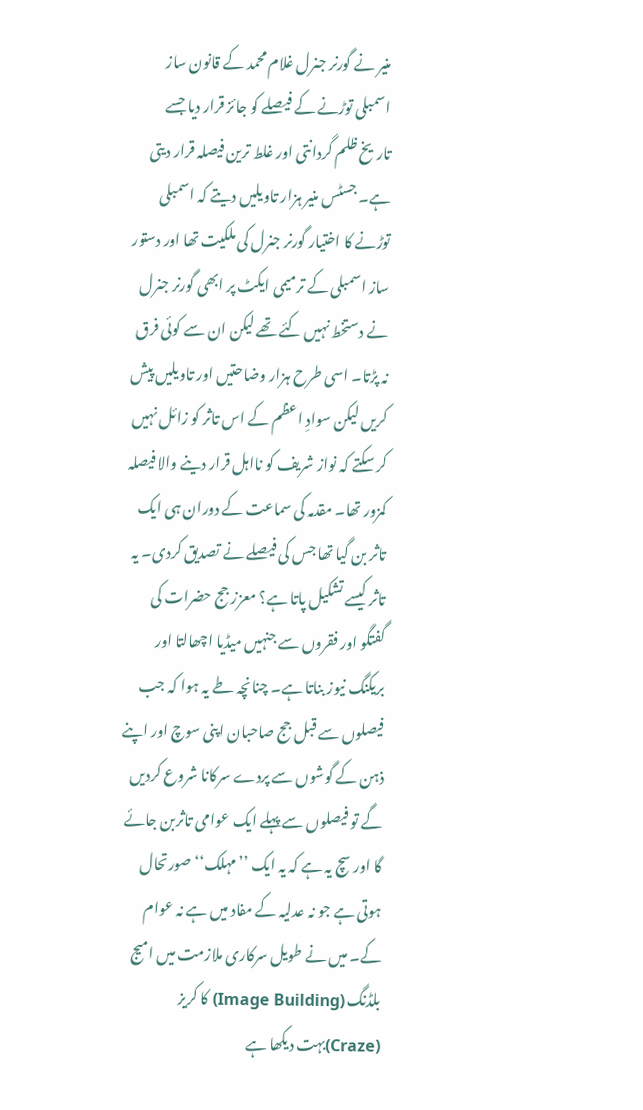منیر نے گورنر جنرل غلام محمد کے قانون ساز اسمبلی توڑنے کے فیصلے کو جائز قرار دیا جسے تاریخ ظلم گردانتی اور غلط ترین فیصلہ قرار دیتی ہے۔ جسٹس منیر ہزار تاویلیں دیتے کہ اسمبلی توڑنے کا اختیار گورنر جنرل کی ملکیت تھا اور دستور ساز اسمبلی کے ترمیمی ایکٹ پر ابھی گورنر جنرل نے دستخط نہیں کئے تھے لیکن ان سے کوئی فرق نہ پڑتا۔ اسی طرح ہزار وضاحتیں اور تاویلیں پیش کریں لیکن سوادِ اعظم کے اس تاثر کو زائل نہیں کر سکتے کہ نواز شریف کو نااہل قرار دینے والا فیصلہ کمزور تھا۔ مقدمہ کی سماعت کے دوران ہی ایک تاثر بن گیا تھا جس کی فیصلے نے تصدیق کردی۔ یہ تاثر کیسے تشکیل پاتا ہے؟ معزز جج حضرات کی گفتگو اور فقروں سے جنہیں میڈیا اچھالتا اور بریکنگ نیوز بناتا ہے۔ چنانچہ طے یہ ہوا کہ جب فیصلوں سے قبل جج صاحبان اپنی سوچ اور اپنے ذہن کے گوشوں سے پردے سرکانا شروع کردیں گے تو فیصلوں سے پہلے ایک عوامی تاثربن جائے گا اور سچ یہ ہے کہ یہ ایک ’’مہلک‘‘ صورتحال ہوتی ہے جو نہ عدلیہ کے مفاد میں ہے نہ عوام کے۔ میں نے طویل سرکاری ملازمت میں امیج بلڈنگ (Image Building) کا کریز (Craze)بہت دیکھا ہے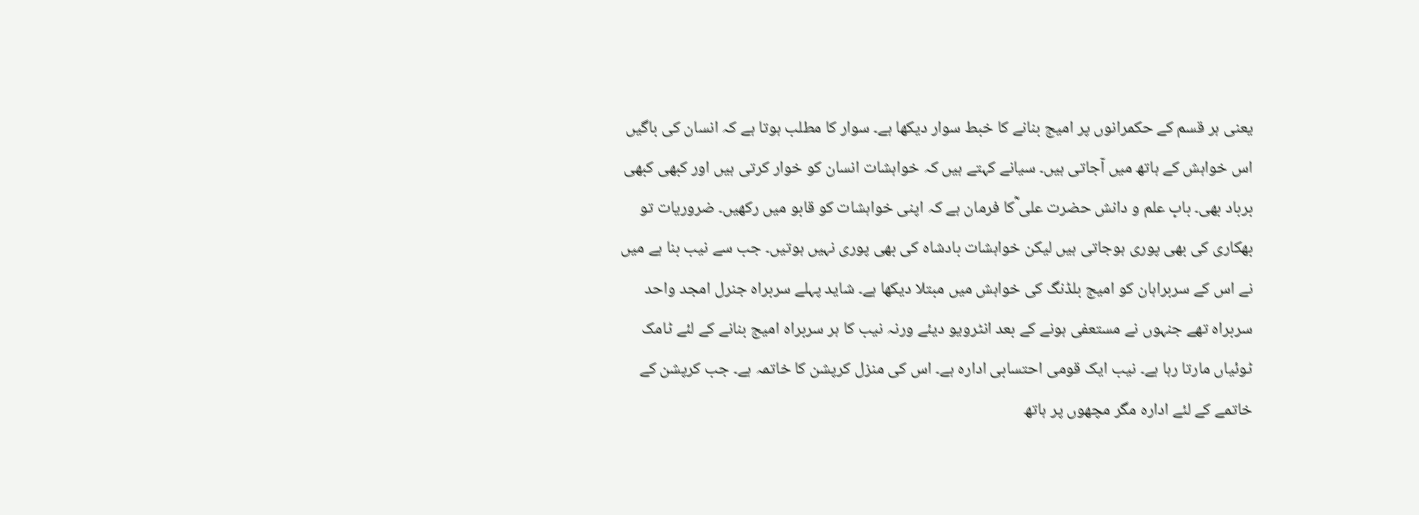یعنی ہر قسم کے حکمرانوں پر امیج بنانے کا خبط سوار دیکھا ہے۔ سوار کا مطلب ہوتا ہے کہ انسان کی باگیں اس خواہش کے ہاتھ میں آجاتی ہیں۔ سیانے کہتے ہیں کہ خواہشات انسان کو خوار کرتی ہیں اور کبھی کبھی برباد بھی۔ بابِ علم و دانش حضرت علی ؓکا فرمان ہے کہ اپنی خواہشات کو قابو میں رکھیں۔ ضروریات تو بھکاری کی بھی پوری ہوجاتی ہیں لیکن خواہشات بادشاہ کی بھی پوری نہیں ہوتیں۔ جب سے نیب بنا ہے میں نے اس کے سربراہان کو امیج بلڈنگ کی خواہش میں مبتلا دیکھا ہے۔ شاید پہلے سربراہ جنرل امجد واحد سربراہ تھے جنہوں نے مستعفی ہونے کے بعد انٹرویو دیئے ورنہ نیب کا ہر سربراہ امیج بنانے کے لئے ٹامک ٹوئیاں مارتا رہا ہے۔ نیب ایک قومی احتسابی ادارہ ہے۔ اس کی منزل کرپشن کا خاتمہ ہے۔ جب کرپشن کے خاتمے کے لئے ادارہ مگر مچھوں پر ہاتھ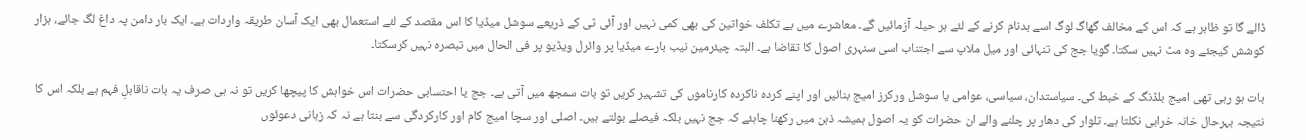ڈالے گا تو ظاہر ہے کہ اس کے مخالف گھاگ لوگ اسے بدنام کرنے کے لئے ہر حیلہ آزمائیں گے۔ معاشرے میں بے تکلف خواتین کی بھی کمی نہیں اور آئی ٹی کے ذریعے سوشل میڈیا کا اس مقصد کے لئے استعمال بھی ایک آسان طریقہ واردات ہے۔ ایک بار دامن پہ داغ لگ جائے، ہزار کوشش کیجئے وہ مٹ نہیں سکتا۔ گویا جج کی تنہائی اور میل ملاپ سے اجتناب اسی سنہری اصول کا تقاضا ہے۔ البتہ چیئرمین نیب بارے میڈیا پر وائرل ویڈیو پر فی الحال میں تبصرہ نہیں کرسکتا۔

بات ہو رہی تھی امیج بلڈنگ کے خبط کی۔ سیاستدان، سیاسی، عوامی یا سوشل ورکرز امیج بنائیں اور اپنے کردہ ناکردہ کارناموں کی تشہیر کریں تو بات سمجھ میں آتی ہے۔ جج یا احتسابی حضرات اس خواہش کا پیچھا کریں تو نہ ہی صرف یہ بات ناقابلِ فہم ہے بلکہ اس کا نتیجہ بہرحال خانہ خرابی نکلتا ہے۔ تلوار کی دھار پر چلنے والے ان حضرات کو یہ اصول ہمیشہ ذہن میں رکھنا چاہئے کہ جج نہیں بلکہ فیصلے بولتے ہیں۔ اصلی اور سچا امیج کام اور کارکردگی سے بنتا ہے نہ کہ زبانی دعوئوں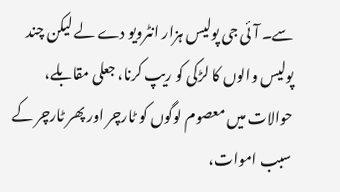سے۔ آئی جی پولیس ہزار انٹرویو دے لے لیکن چند پولیس والوں کا لڑکی کو ریپ کرنا، جعلی مقابلے، حوالات میں معصوم لوگوں کو ٹارچر اور پھر ٹارچر کے سبب اموات،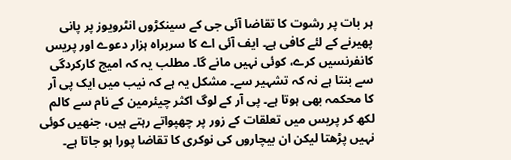ہر بات پر رشوت کا تقاضا آئی جی کے سینکڑوں انٹرویوز پر پانی پھیرنے کے لئے کافی ہے۔ ایف آئی اے کا سربراہ ہزار دعوے اور پریس کانفرنسیں کرے، کوئی نہیں مانے گا۔ مطلب یہ کہ امیج کارکردگی سے بنتا ہے نہ کہ تشہیر سے۔ مشکل یہ ہے کہ نیب میں ایک پی آر کا محکمہ بھی ہوتا ہے۔ پی آر کے لوگ اکثر چیئرمین کے نام سے کالم لکھ کر پریس میں تعلقات کے زور پر چھپواتے رہتے ہیں، جنھیں کوئی نہیں پڑھتا لیکن ان بیچاروں کی نوکری کا تقاضا پورا ہو جاتا ہے۔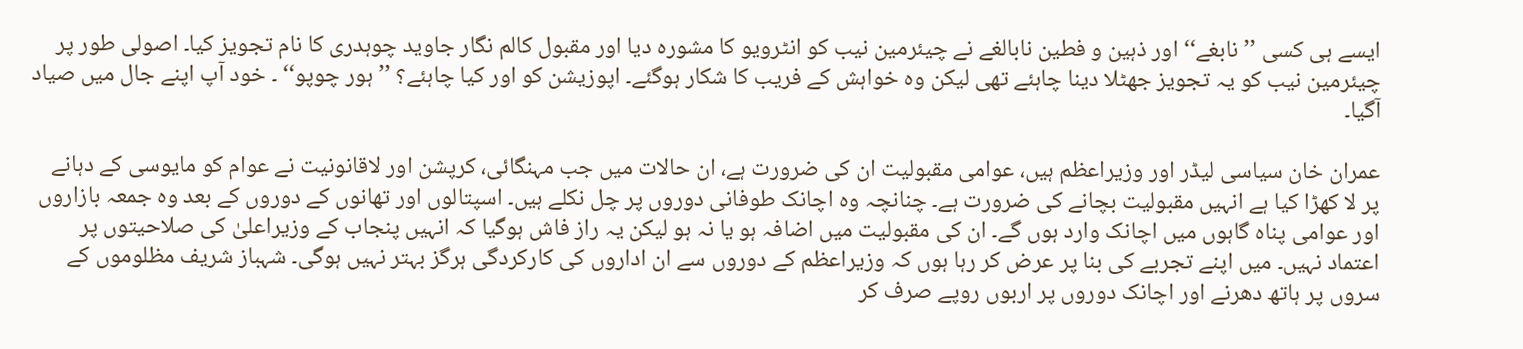ایسے ہی کسی ’’نابغے‘‘ اور ذہین و فطین نابالغے نے چیئرمین نیب کو انٹرویو کا مشورہ دیا اور مقبول کالم نگار جاوید چوہدری کا نام تجویز کیا۔ اصولی طور پر چیئرمین نیب کو یہ تجویز جھٹلا دینا چاہئے تھی لیکن وہ خواہش کے فریب کا شکار ہوگئے۔ اپوزیشن کو اور کیا چاہئے؟ ’’ہور چوپو‘‘ ۔ خود آپ اپنے جال میں صیاد آگیا۔

عمران خان سیاسی لیڈر اور وزیراعظم ہیں، عوامی مقبولیت ان کی ضرورت ہے، ان حالات میں جب مہنگائی، کرپشن اور لاقانونیت نے عوام کو مایوسی کے دہانے پر لا کھڑا کیا ہے انہیں مقبولیت بچانے کی ضرورت ہے۔ چنانچہ وہ اچانک طوفانی دوروں پر چل نکلے ہیں۔ اسپتالوں اور تھانوں کے دوروں کے بعد وہ جمعہ بازاروں اور عوامی پناہ گاہوں میں اچانک وارد ہوں گے۔ ان کی مقبولیت میں اضافہ ہو یا نہ ہو لیکن یہ راز فاش ہوگیا کہ انہیں پنجاب کے وزیراعلیٰ کی صلاحیتوں پر اعتماد نہیں۔ میں اپنے تجربے کی بنا پر عرض کر رہا ہوں کہ وزیراعظم کے دوروں سے ان اداروں کی کارکردگی ہرگز بہتر نہیں ہوگی۔ شہباز شریف مظلوموں کے سروں پر ہاتھ دھرنے اور اچانک دوروں پر اربوں روپے صرف کر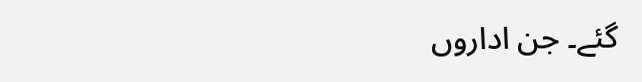گئے۔ جن اداروں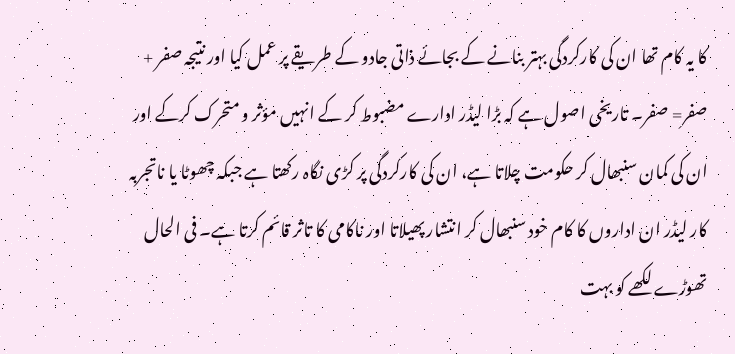کا یہ کام تھا ان کی کارکردگی بہتر بنانے کے بجائے ذاتی جادو کے طریقے پر عمل کیا اور نتیجہ صفر + صفر= صفر۔ تاریخی اصول ہے کہ بڑا لیڈر ادارے مضبوط کر کے انہیں مؤثر و متحرک کرکے اور ان کی کمان سنبھال کر حکومت چلاتا ہے، ان کی کارکردگی پر کڑی نگاہ رکھتا ہے جبکہ چھوٹا یا ناتجربہ کار لیڈر ان اداروں کا کام خود سنبھال کر انتشار پھیلاتا اور ناکامی کا تاثر قائم کرتا ہے۔ فی الحال تھوڑے لکھے کو بہت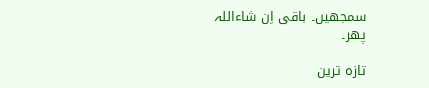سمجھیں۔ باقی اِن شاءاللہ پھر۔

تازہ ترین